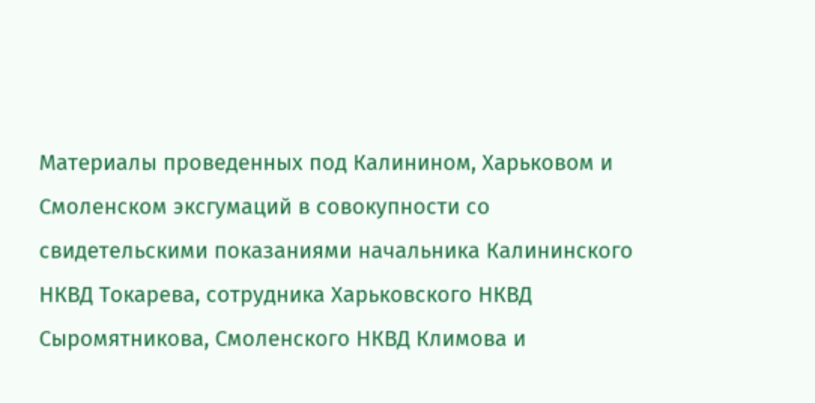Материалы проведенных под Калинином, Харьковом и Смоленском эксгумаций в совокупности со свидетельскими показаниями начальника Калининского НКВД Токарева, сотрудника Харьковского НКВД Сыромятникова, Смоленского НКВД Климова и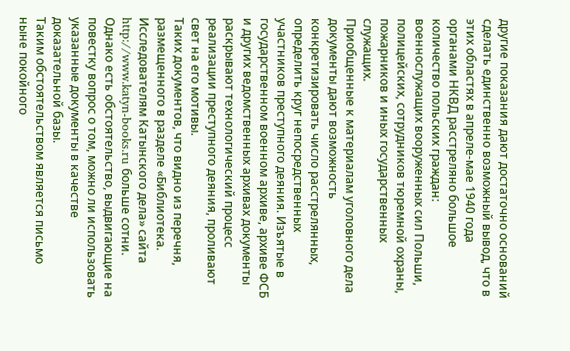другие показания дают достаточно оснований сделать единственно возможный вывод, что в этих областях в апреле-мае 1940 года органами НКВД расстреляно большое количество польских граждан: военнослужащих вооруженных сил Польши, полицейских, сотрудников тюремной охраны, пожарников и иных государственных служащих.
Приобщенные к материалам уголовного дела документы дают возможность конкретизировать число расстрелянных, определить круг непосредственных участников преступного деяния. Изъятые в государственном военном архиве, архиве ФСБ и других ведомственных архивах документы раскрывают технологический процесс реализации преступного деяния, проливают свет на его мотивы.
Таких документов, что видно из перечня, размещенного в разделе «Библиотека. Исследователям Катынского дела» сайта http://www.katyn-books.ru больше сотни.
Однако есть обстоятельство, выдвигающие на повестку вопрос о том, можно ли использовать указанные документы в качестве доказательной базы.
Таким обстоятельством является письмо ныне покойного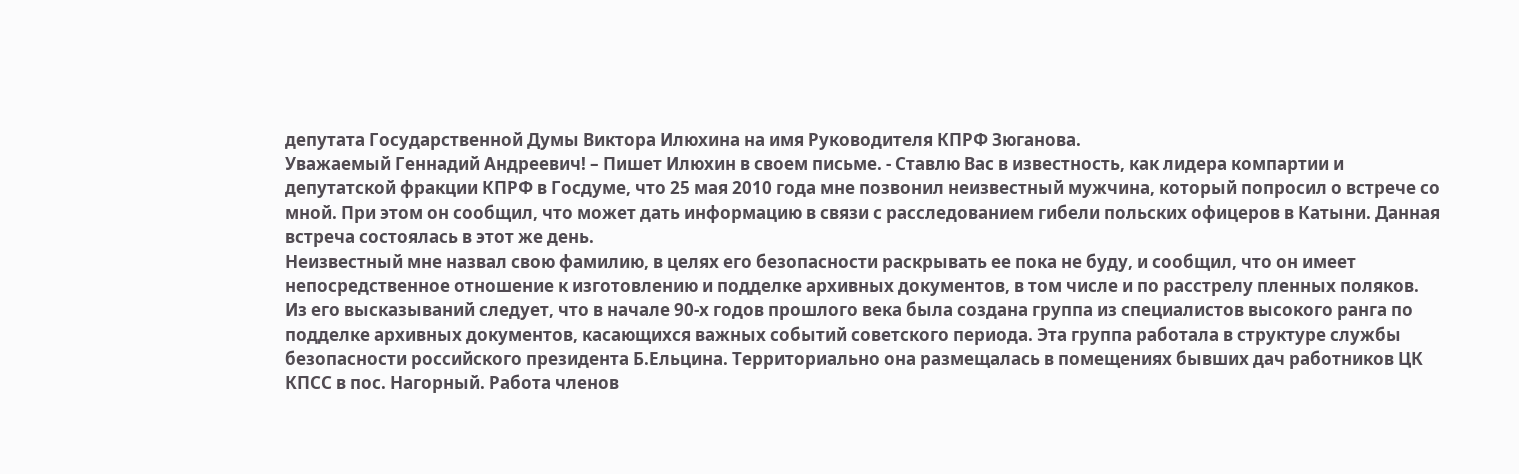депутата Государственной Думы Виктора Илюхина на имя Руководителя КПРФ Зюганова.
Уважаемый Геннадий Андреевич! – Пишет Илюхин в своем письме. - Ставлю Вас в известность, как лидера компартии и депутатской фракции КПРФ в Госдуме, что 25 мая 2010 года мне позвонил неизвестный мужчина, который попросил о встрече со мной. При этом он сообщил, что может дать информацию в связи с расследованием гибели польских офицеров в Катыни. Данная встреча состоялась в этот же день.
Неизвестный мне назвал свою фамилию, в целях его безопасности раскрывать ее пока не буду, и сообщил, что он имеет непосредственное отношение к изготовлению и подделке архивных документов, в том числе и по расстрелу пленных поляков.
Из его высказываний следует, что в начале 90-х годов прошлого века была создана группа из специалистов высокого ранга по подделке архивных документов, касающихся важных событий советского периода. Эта группа работала в структуре службы безопасности российского президента Б.Ельцина. Территориально она размещалась в помещениях бывших дач работников ЦК КПСС в пос. Нагорный. Работа членов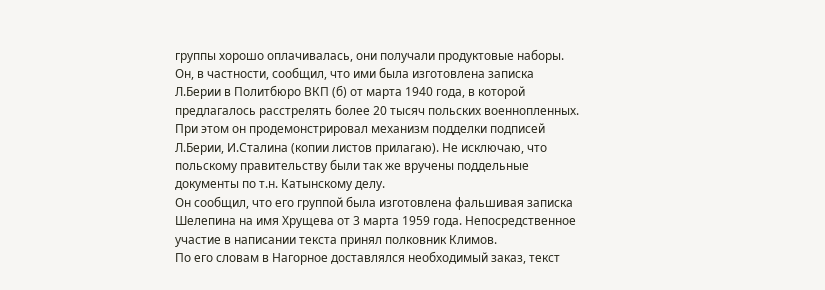группы хорошо оплачивалась, они получали продуктовые наборы.
Он, в частности, сообщил, что ими была изготовлена записка Л.Берии в Политбюро ВКП (б) от марта 1940 года, в которой предлагалось расстрелять более 20 тысяч польских военнопленных. При этом он продемонстрировал механизм подделки подписей Л.Берии, И.Сталина (копии листов прилагаю). Не исключаю, что польскому правительству были так же вручены поддельные документы по т.н. Катынскому делу.
Он сообщил, что его группой была изготовлена фальшивая записка Шелепина на имя Хрущева от 3 марта 1959 года. Непосредственное участие в написании текста принял полковник Климов.
По его словам в Нагорное доставлялся необходимый заказ, текст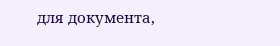для документа,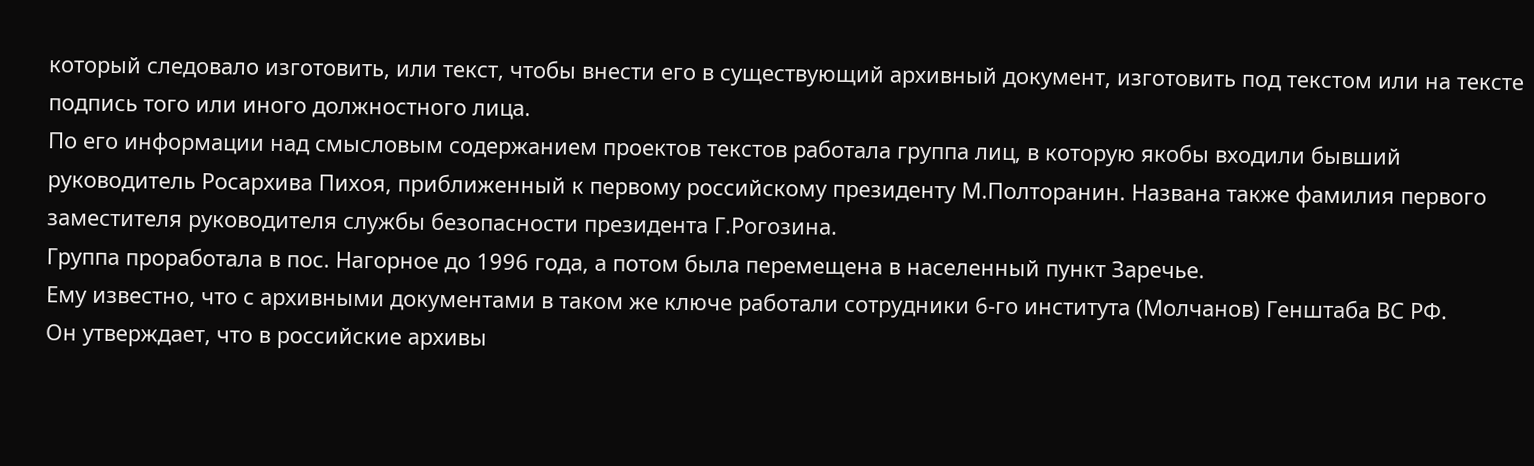который следовало изготовить, или текст, чтобы внести его в существующий архивный документ, изготовить под текстом или на тексте подпись того или иного должностного лица.
По его информации над смысловым содержанием проектов текстов работала группа лиц, в которую якобы входили бывший руководитель Росархива Пихоя, приближенный к первому российскому президенту М.Полторанин. Названа также фамилия первого заместителя руководителя службы безопасности президента Г.Рогозина.
Группа проработала в пос. Нагорное до 1996 года, а потом была перемещена в населенный пункт Заречье.
Ему известно, что с архивными документами в таком же ключе работали сотрудники 6-го института (Молчанов) Генштаба ВС РФ.
Он утверждает, что в российские архивы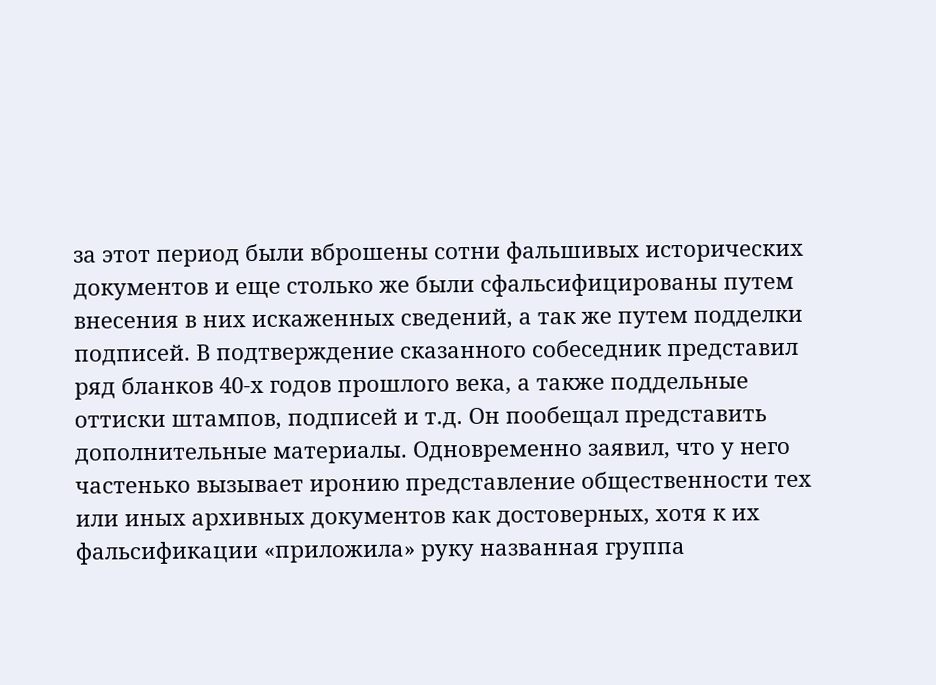за этот период были вброшены сотни фальшивых исторических документов и еще столько же были сфальсифицированы путем внесения в них искаженных сведений, а так же путем подделки подписей. В подтверждение сказанного собеседник представил ряд бланков 40-х годов прошлого века, а также поддельные оттиски штампов, подписей и т.д. Он пообещал представить дополнительные материалы. Одновременно заявил, что у него частенько вызывает иронию представление общественности тех или иных архивных документов как достоверных, хотя к их фальсификации «приложила» руку названная группа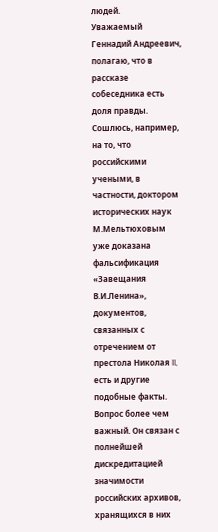людей.
Уважаемый Геннадий Андреевич, полагаю, что в рассказе собеседника есть доля правды. Сошлюсь, например, на то, что российскими учеными, в частности, доктором исторических наук М.Мельтюховым уже доказана фальсификация «Завещания В.И.Ленина», документов, связанных с отречением от престола Николая II, есть и другие подобные факты.
Вопрос более чем важный. Он связан с полнейшей дискредитацией значимости российских архивов, хранящихся в них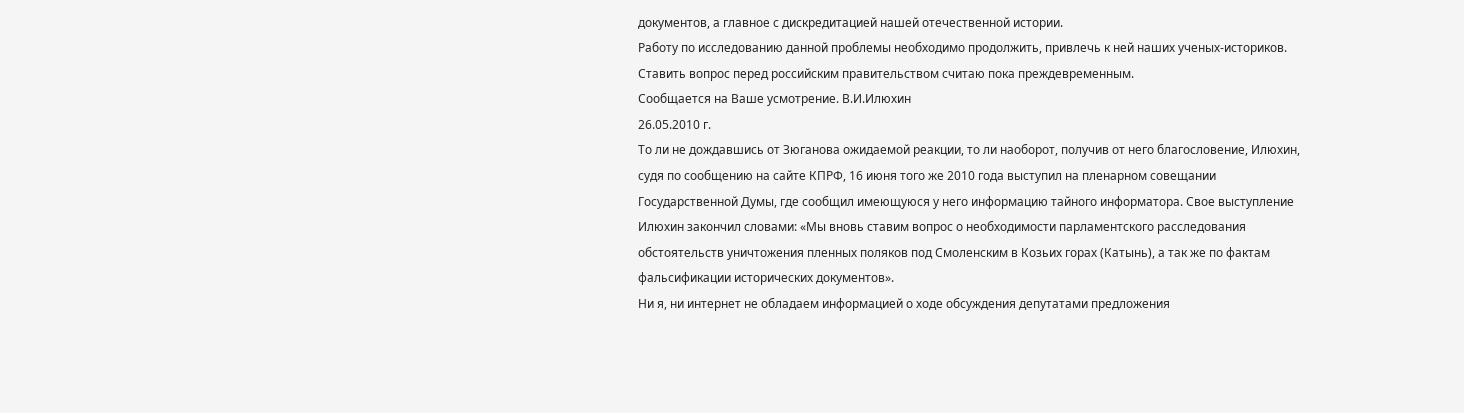документов, а главное с дискредитацией нашей отечественной истории.
Работу по исследованию данной проблемы необходимо продолжить, привлечь к ней наших ученых-историков.
Ставить вопрос перед российским правительством считаю пока преждевременным.
Сообщается на Ваше усмотрение. В.И.Илюхин
26.05.2010 г.
То ли не дождавшись от Зюганова ожидаемой реакции, то ли наоборот, получив от него благословение, Илюхин, судя по сообщению на сайте КПРФ, 16 июня того же 2010 года выступил на пленарном совещании Государственной Думы, где сообщил имеющуюся у него информацию тайного информатора. Свое выступление Илюхин закончил словами: «Мы вновь ставим вопрос о необходимости парламентского расследования обстоятельств уничтожения пленных поляков под Смоленским в Козьих горах (Катынь), а так же по фактам фальсификации исторических документов».
Ни я, ни интернет не обладаем информацией о ходе обсуждения депутатами предложения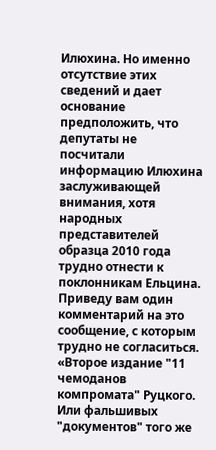Илюхина. Но именно отсутствие этих сведений и дает основание предположить, что депутаты не посчитали информацию Илюхина заслуживающей внимания, хотя народных представителей образца 2010 года трудно отнести к поклонникам Ельцина.
Приведу вам один комментарий на это сообщение, с которым трудно не согласиться.
«Второе издание "11 чемоданов компромата" Руцкого. Или фальшивых "документов" того же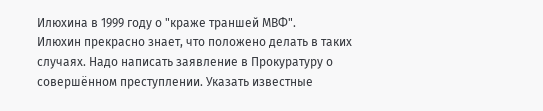Илюхина в 1999 году о "краже траншей МВФ".
Илюхин прекрасно знает, что положено делать в таких случаях. Надо написать заявление в Прокуратуру о совершённом преступлении. Указать известные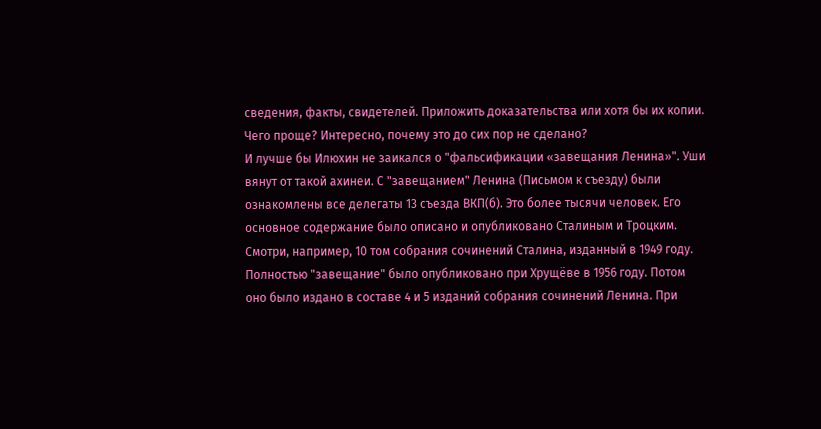сведения, факты, свидетелей. Приложить доказательства или хотя бы их копии. Чего проще? Интересно, почему это до сих пор не сделано?
И лучше бы Илюхин не заикался о "фальсификации «завещания Ленина»". Уши вянут от такой ахинеи. С "завещанием" Ленина (Письмом к съезду) были ознакомлены все делегаты 13 съезда ВКП(б). Это более тысячи человек. Его основное содержание было описано и опубликовано Сталиным и Троцким. Смотри, например, 10 том собрания сочинений Сталина, изданный в 1949 году. Полностью "завещание" было опубликовано при Хрущёве в 1956 году. Потом оно было издано в составе 4 и 5 изданий собрания сочинений Ленина. При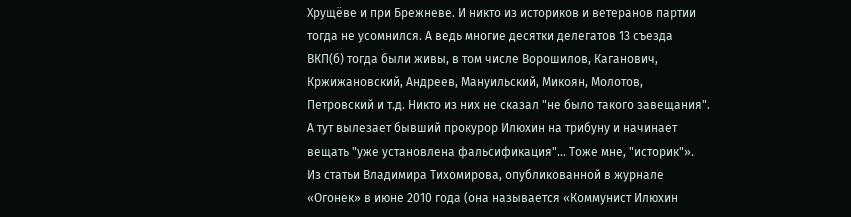Хрущёве и при Брежневе. И никто из историков и ветеранов партии тогда не усомнился. А ведь многие десятки делегатов 13 съезда ВКП(б) тогда были живы, в том числе Ворошилов, Каганович, Кржижановский, Андреев, Мануильский, Микоян, Молотов, Петровский и т.д. Никто из них не сказал "не было такого завещания". А тут вылезает бывший прокурор Илюхин на трибуну и начинает вещать "уже установлена фальсификация"... Тоже мне, "историк"».
Из статьи Владимира Тихомирова, опубликованной в журнале «Огонек» в июне 2010 года (она называется «Коммунист Илюхин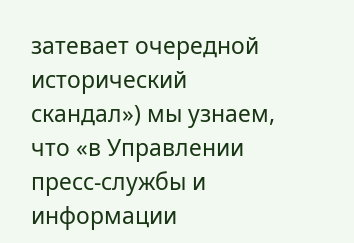затевает очередной исторический скандал») мы узнаем, что «в Управлении пресс-службы и информации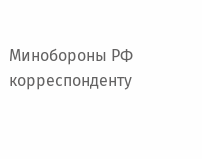Минобороны РФ корреспонденту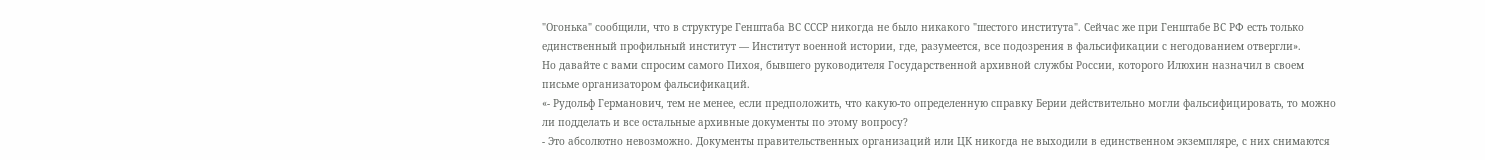"Огонька" сообщили, что в структуре Генштаба ВС СССР никогда не было никакого "шестого института". Сейчас же при Генштабе ВС РФ есть только единственный профильный институт — Институт военной истории, где, разумеется, все подозрения в фальсификации с негодованием отвергли».
Но давайте с вами спросим самого Пихоя, бывшего руководителя Государственной архивной службы России, которого Илюхин назначил в своем письме организатором фальсификаций.
«- Рудольф Германович, тем не менее, если предположить, что какую-то определенную справку Берии действительно могли фальсифицировать, то можно ли подделать и все остальные архивные документы по этому вопросу?
- Это абсолютно невозможно. Документы правительственных организаций или ЦК никогда не выходили в единственном экземпляре, с них снимаются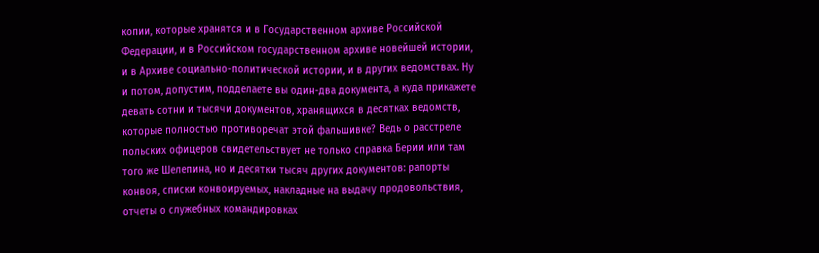копии, которые хранятся и в Государственном архиве Российской Федерации, и в Российском государственном архиве новейшей истории, и в Архиве социально-политической истории, и в других ведомствах. Ну и потом, допустим, подделаете вы один-два документа, а куда прикажете девать сотни и тысячи документов, хранящихся в десятках ведомств, которые полностью противоречат этой фальшивке? Ведь о расстреле польских офицеров свидетельствует не только справка Берии или там того же Шелепина, но и десятки тысяч других документов: рапорты конвоя, списки конвоируемых, накладные на выдачу продовольствия, отчеты о служебных командировках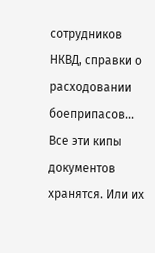сотрудников НКВД, справки о расходовании боеприпасов... Все эти кипы документов хранятся. Или их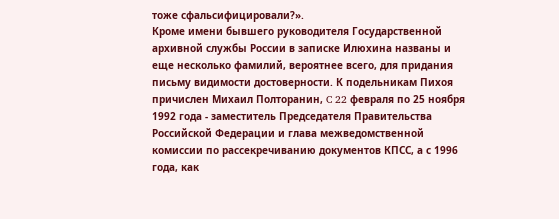тоже сфальсифицировали?».
Кроме имени бывшего руководителя Государственной архивной службы России в записке Илюхина названы и еще несколько фамилий, вероятнее всего, для придания письму видимости достоверности. К подельникам Пихоя причислен Михаил Полторанин, C 22 февраля по 25 ноября 1992 года - заместитель Председателя Правительства Российской Федерации и глава межведомственной комиссии по рассекречиванию документов КПСС, а с 1996 года, как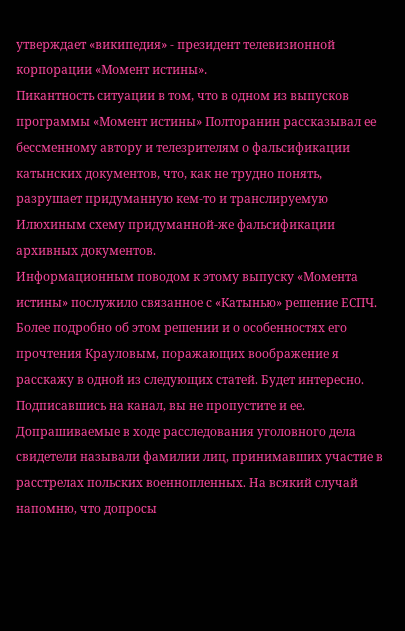утверждает «википедия» - президент телевизионной корпорации «Момент истины».
Пикантность ситуации в том, что в одном из выпусков программы «Момент истины» Полторанин рассказывал ее бессменному автору и телезрителям о фальсификации катынских документов, что, как не трудно понять, разрушает придуманную кем-то и транслируемую Илюхиным схему придуманной-же фальсификации архивных документов.
Информационным поводом к этому выпуску «Момента истины» послужило связанное с «Катынью» решение ЕСПЧ. Более подробно об этом решении и о особенностях его прочтения Крауловым, поражающих воображение я расскажу в одной из следующих статей. Будет интересно. Подписавшись на канал, вы не пропустите и ее.
Допрашиваемые в ходе расследования уголовного дела свидетели называли фамилии лиц, принимавших участие в расстрелах польских военнопленных. На всякий случай напомню, что допросы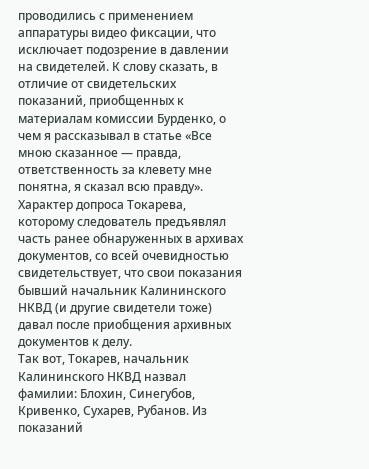проводились с применением аппаратуры видео фиксации, что исключает подозрение в давлении на свидетелей. К слову сказать, в отличие от свидетельских показаний, приобщенных к материалам комиссии Бурденко, о чем я рассказывал в статье «Все мною сказанное — правда, ответственность за клевету мне понятна, я сказал всю правду».
Характер допроса Токарева, которому следователь предъявлял часть ранее обнаруженных в архивах документов, со всей очевидностью свидетельствует, что свои показания бывший начальник Калининского НКВД (и другие свидетели тоже) давал после приобщения архивных документов к делу.
Так вот, Токарев, начальник Калининского НКВД назвал фамилии: Блохин, Синегубов, Кривенко, Сухарев, Рубанов. Из показаний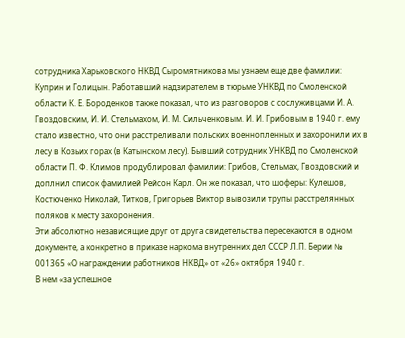сотрудника Харьковского НКВД Сыромятникова мы узнаем еще две фамилии: Куприн и Голицын. Работавший надзирателем в тюрьме УНКВД по Смоленской области К. Е. Бороденков также показал, что из разговоров с сослуживцами И. А. Гвоздовским, И. И. Стельмахом, И. М. Сильченковым. И. И. Грибовым в 1940 г. ему стало известно, что они расстреливали польских военнопленных и захоронили их в лесу в Козьих горах (в Катынском лесу). Бывший сотрудник УНКВД по Смоленской области П. Ф. Климов продублировал фамилии: Грибов, Стельмах, Гвоздовский и доплнил список фамилией Рейсон Карл. Он же показал, что шоферы: Кулешов, Костюченко Николай, Титков, Григорьев Виктор вывозили трупы расстрелянных поляков к месту захоронения.
Эти абсолютно независящие друг от друга свидетельства пересекаются в одном документе, а конкретно в приказе наркома внутренних дел СССР Л.П. Берии № 001365 «О награждении работников НКВД» от «26» октября 1940 г.
В нем «за успешное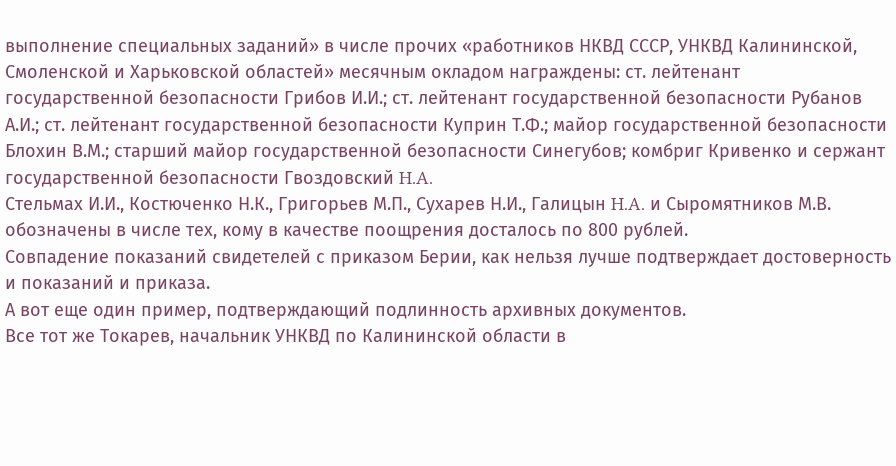выполнение специальных заданий» в числе прочих «работников НКВД СССР, УНКВД Калининской, Смоленской и Харьковской областей» месячным окладом награждены: ст. лейтенант государственной безопасности Грибов И.И.; ст. лейтенант государственной безопасности Рубанов А.И.; ст. лейтенант государственной безопасности Куприн Т.Ф.; майор государственной безопасности Блохин В.М.; старший майор государственной безопасности Синегубов; комбриг Кривенко и сержант государственной безопасности Гвоздовский H.A.
Стельмах И.И., Костюченко Н.К., Григорьев М.П., Сухарев Н.И., Галицын H.A. и Сыромятников М.В. обозначены в числе тех, кому в качестве поощрения досталось по 800 рублей.
Совпадение показаний свидетелей с приказом Берии, как нельзя лучше подтверждает достоверность и показаний и приказа.
А вот еще один пример, подтверждающий подлинность архивных документов.
Все тот же Токарев, начальник УНКВД по Калининской области в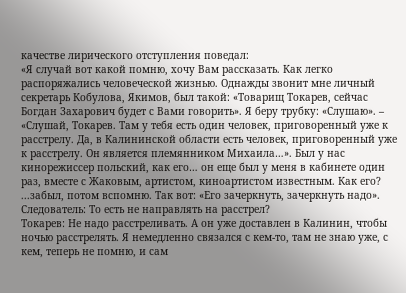качестве лирического отступления поведал:
«Я случай вот какой помню, хочу Вам рассказать. Как легко распоряжались человеческой жизнью. Однажды звонит мне личный секретарь Кобулова, Якимов, был такой: «Товарищ Токарев, сейчас Богдан Захарович будет с Вами говорить». Я беру трубку: «Слушаю». – «Слушай, Токарев. Там у тебя есть один человек, приговоренный уже к расстрелу. Да, в Калининской области есть человек, приговоренный уже к расстрелу. Он является племянником Михаила…». Был у нас кинорежиссер польский, как его… он еще был у меня в кабинете один раз, вместе с Жаковым, артистом, киноартистом известным. Как его? ...забыл, потом вспомню. Так вот: «Его зачеркнуть, зачеркнуть надо».
Следователь: То есть не направлять на расстрел?
Токарев: Не надо расстреливать. А он уже доставлен в Калинин, чтобы ночью расстрелять. Я немедленно связался с кем-то, там не знаю уже, с кем, теперь не помню, и сам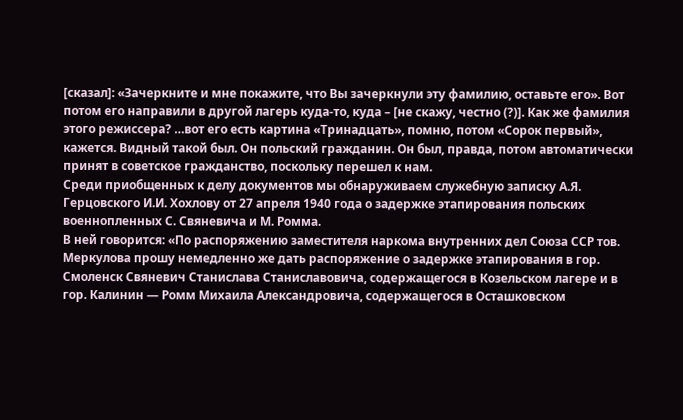[сказал]: «Зачеркните и мне покажите, что Вы зачеркнули эту фамилию, оставьте его». Вот потом его направили в другой лагерь куда-то, куда – [не скажу, честно (?)]. Как же фамилия этого режиссера? …вот его есть картина «Тринадцать», помню, потом «Сорок первый», кажется. Видный такой был. Он польский гражданин. Он был, правда, потом автоматически принят в советское гражданство, поскольку перешел к нам.
Среди приобщенных к делу документов мы обнаруживаем служебную записку А.Я. Герцовского И.И. Хохлову от 27 апреля 1940 года о задержке этапирования польских военнопленных С. Свяневича и М. Ромма.
В ней говорится: «По распоряжению заместителя наркома внутренних дел Союза ССР тов. Меркулова прошу немедленно же дать распоряжение о задержке этапирования в гор. Смоленск Свяневич Станислава Станиславовича, содержащегося в Козельском лагере и в гор. Калинин — Ромм Михаила Александровича, содержащегося в Осташковском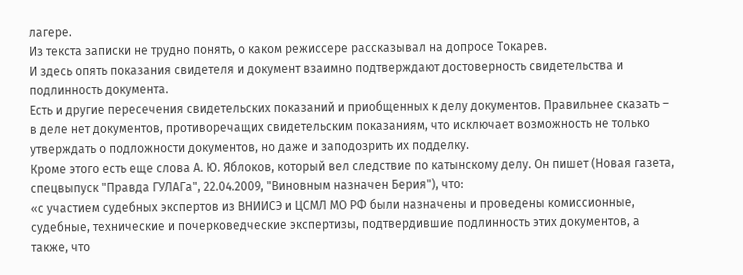лагере.
Из текста записки не трудно понять, о каком режиссере рассказывал на допросе Токарев.
И здесь опять показания свидетеля и документ взаимно подтверждают достоверность свидетельства и подлинность документа.
Есть и другие пересечения свидетельских показаний и приобщенных к делу документов. Правильнее сказать – в деле нет документов, противоречащих свидетельским показаниям, что исключает возможность не только утверждать о подложности документов, но даже и заподозрить их подделку.
Кроме этого есть еще слова А. Ю. Яблоков, который вел следствие по катынскому делу. Он пишет (Новая газета, спецвыпуск "Правда ГУЛАГа", 22.04.2009, "Виновным назначен Берия"), что:
«с участием судебных экспертов из ВНИИСЭ и ЦСМЛ МО РФ были назначены и проведены комиссионные, судебные, технические и почерковедческие экспертизы, подтвердившие подлинность этих документов, а также, что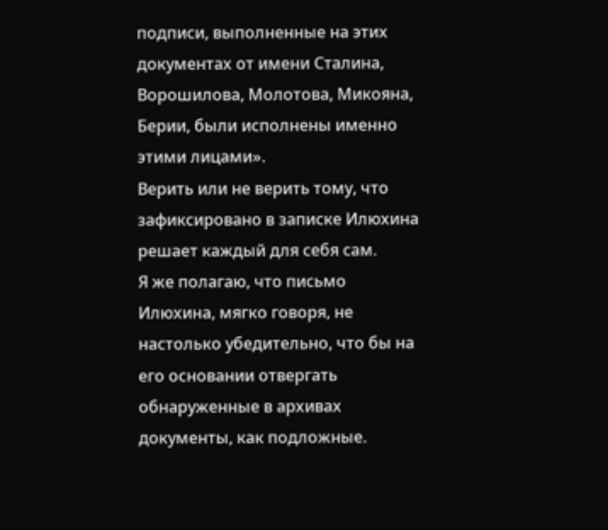подписи, выполненные на этих документах от имени Сталина, Ворошилова, Молотова, Микояна, Берии, были исполнены именно этими лицами».
Верить или не верить тому, что зафиксировано в записке Илюхина решает каждый для себя сам.
Я же полагаю, что письмо Илюхина, мягко говоря, не настолько убедительно, что бы на его основании отвергать обнаруженные в архивах документы, как подложные.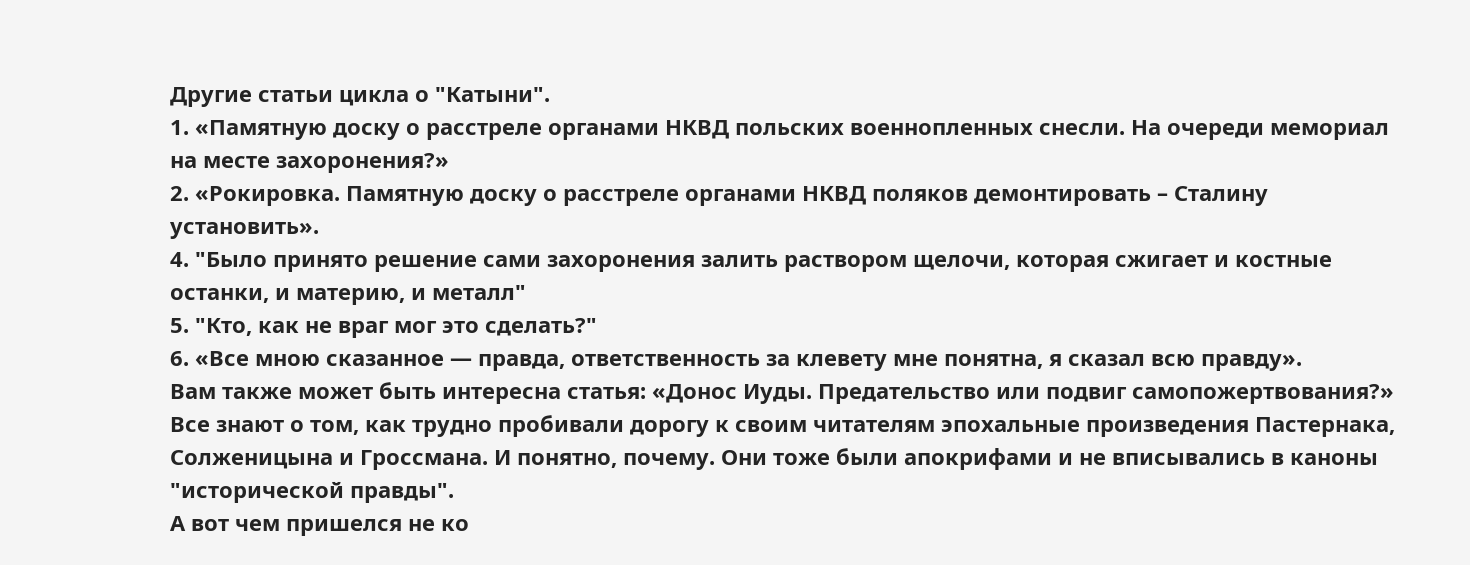Другие статьи цикла о "Катыни".
1. «Памятную доску о расстреле органами НКВД польских военнопленных снесли. На очереди мемориал на месте захоронения?»
2. «Рокировка. Памятную доску о расстреле органами НКВД поляков демонтировать – Сталину установить».
4. "Было принято решение сами захоронения залить раствором щелочи, которая сжигает и костные останки, и материю, и металл"
5. "Кто, как не враг мог это сделать?"
6. «Все мною сказанное — правда, ответственность за клевету мне понятна, я сказал всю правду».
Вам также может быть интересна статья: «Донос Иуды. Предательство или подвиг самопожертвования?»
Все знают о том, как трудно пробивали дорогу к своим читателям эпохальные произведения Пастернака, Солженицына и Гроссмана. И понятно, почему. Они тоже были апокрифами и не вписывались в каноны "исторической правды".
А вот чем пришелся не ко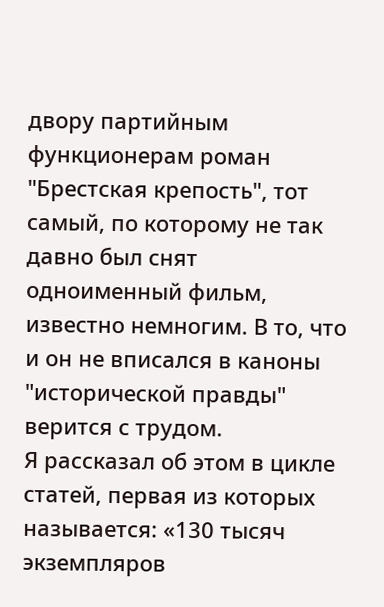двору партийным функционерам роман "Брестская крепость", тот самый, по которому не так давно был снят одноименный фильм, известно немногим. В то, что и он не вписался в каноны "исторической правды" верится с трудом.
Я рассказал об этом в цикле статей, первая из которых называется: «130 тысяч экземпляров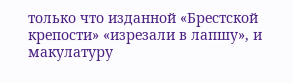только что изданной «Брестской крепости» «изрезали в лапшу», и макулатуру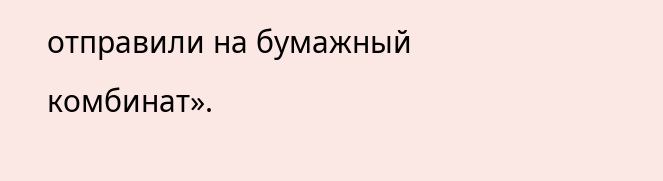отправили на бумажный комбинат».